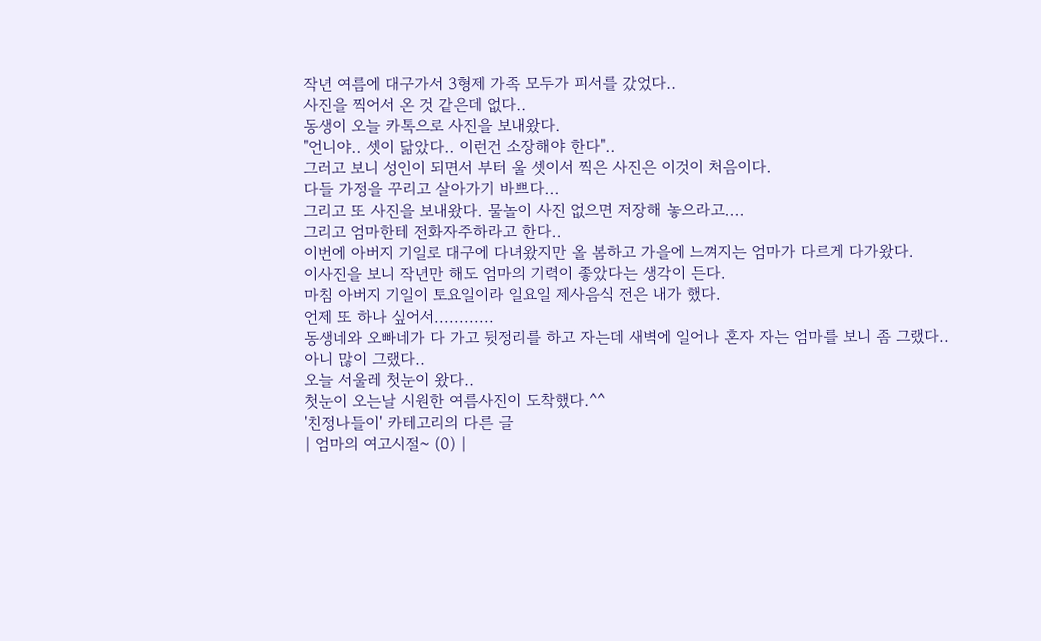작년 여름에 대구가서 3형제 가족 모두가 피서를 갔었다..
사진을 찍어서 온 것 같은데 없다..
동생이 오늘 카톡으로 사진을 보내왔다.
"언니야.. 셋이 닮았다.. 이런건 소장해야 한다"..
그러고 보니 성인이 되면서 부터 울 셋이서 찍은 사진은 이것이 처음이다.
다들 가정을 꾸리고 살아가기 바쁘다...
그리고 또 사진을 보내왔다. 물놀이 사진 없으면 저장해 놓으라고....
그리고 엄마한테 전화자주하라고 한다..
이번에 아버지 기일로 대구에 다녀왔지만 올 봄하고 가을에 느껴지는 엄마가 다르게 다가왔다.
이사진을 보니 작년만 해도 엄마의 기력이 좋았다는 생각이 든다.
마침 아버지 기일이 토요일이라 일요일 제사음식 전은 내가 했다.
언제 또 하나 싶어서............
동생네와 오빠네가 다 가고 뒷정리를 하고 자는데 새벽에 일어나 혼자 자는 엄마를 보니 좀 그랬다..
아니 많이 그랬다..
오늘 서울레 첫눈이 왔다..
첫눈이 오는날 시원한 여름사진이 도착했다.^^
'친정나들이' 카테고리의 다른 글
| 엄마의 여고시절~ (0) |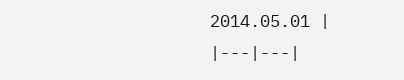2014.05.01 |
|---|---|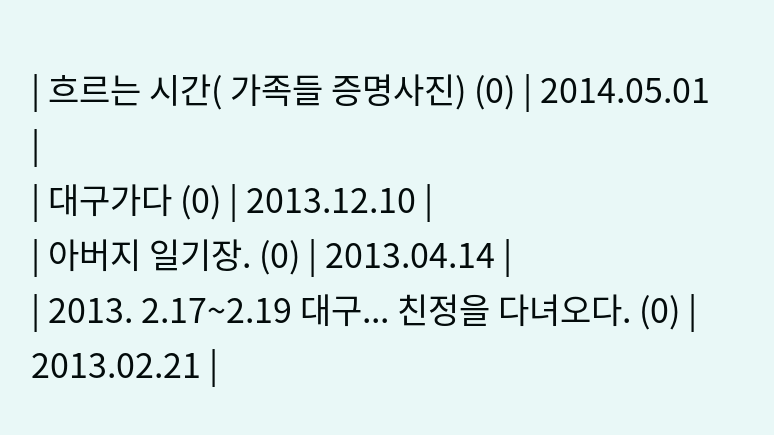| 흐르는 시간( 가족들 증명사진) (0) | 2014.05.01 |
| 대구가다 (0) | 2013.12.10 |
| 아버지 일기장. (0) | 2013.04.14 |
| 2013. 2.17~2.19 대구... 친정을 다녀오다. (0) | 2013.02.21 |